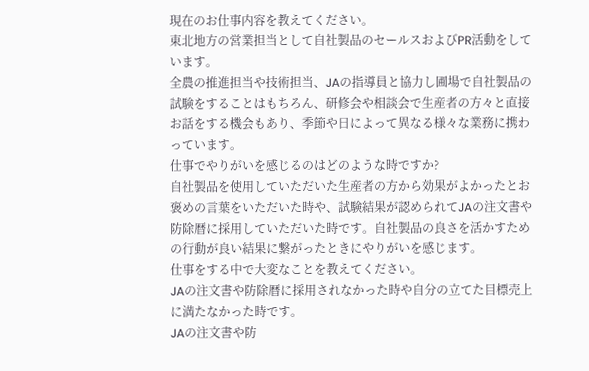現在のお仕事内容を教えてください。
東北地方の営業担当として自社製品のセールスおよびPR活動をしています。
全農の推進担当や技術担当、JAの指導員と協力し圃場で自社製品の試験をすることはもちろん、研修会や相談会で生産者の方々と直接お話をする機会もあり、季節や日によって異なる様々な業務に携わっています。
仕事でやりがいを感じるのはどのような時ですか?
自社製品を使用していただいた生産者の方から効果がよかったとお褒めの言葉をいただいた時や、試験結果が認められてJAの注文書や防除暦に採用していただいた時です。自社製品の良さを活かすための行動が良い結果に繋がったときにやりがいを感じます。
仕事をする中で大変なことを教えてください。
JAの注文書や防除暦に採用されなかった時や自分の立てた目標売上に満たなかった時です。
JAの注文書や防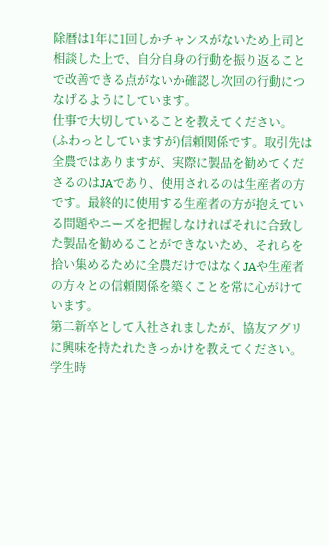除暦は1年に1回しかチャンスがないため上司と相談した上で、自分自身の行動を振り返ることで改善できる点がないか確認し次回の行動につなげるようにしています。
仕事で大切していることを教えてください。
(ふわっとしていますが)信頼関係です。取引先は全農ではありますが、実際に製品を勧めてくださるのはJAであり、使用されるのは生産者の方です。最終的に使用する生産者の方が抱えている問題やニーズを把握しなければそれに合致した製品を勧めることができないため、それらを拾い集めるために全農だけではなくJAや生産者の方々との信頼関係を築くことを常に心がけています。
第二新卒として入社されましたが、協友アグリに興味を持たれたきっかけを教えてください。
学生時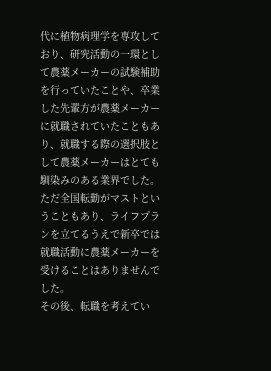代に植物病理学を専攻しており、研究活動の一環として農薬メーカーの試験補助を行っていたことや、卒業した先輩方が農薬メーカーに就職されていたこともあり、就職する際の選択肢として農薬メーカーはとても馴染みのある業界でした。ただ全国転勤がマストということもあり、ライフプランを立てるうえで新卒では就職活動に農薬メーカーを受けることはありませんでした。
その後、転職を考えてい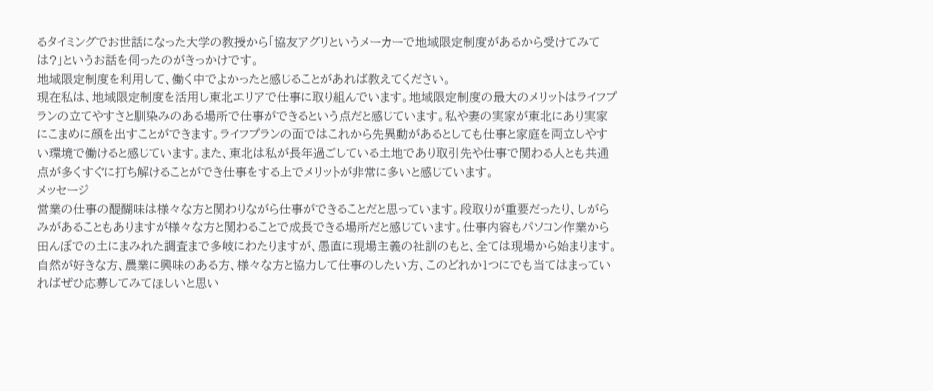るタイミングでお世話になった大学の教授から「協友アグリというメーカーで地域限定制度があるから受けてみては?」というお話を伺ったのがきっかけです。
地域限定制度を利用して、働く中でよかったと感じることがあれば教えてください。
現在私は、地域限定制度を活用し東北エリアで仕事に取り組んでいます。地域限定制度の最大のメリットはライフプランの立てやすさと馴染みのある場所で仕事ができるという点だと感じています。私や妻の実家が東北にあり実家にこまめに顔を出すことができます。ライフプランの面ではこれから先異動があるとしても仕事と家庭を両立しやすい環境で働けると感じています。また、東北は私が長年過ごしている土地であり取引先や仕事で関わる人とも共通点が多くすぐに打ち解けることができ仕事をする上でメリットが非常に多いと感じています。
メッセージ
営業の仕事の醍醐味は様々な方と関わりながら仕事ができることだと思っています。段取りが重要だったり、しがらみがあることもありますが様々な方と関わることで成長できる場所だと感じています。仕事内容もパソコン作業から田んぼでの土にまみれた調査まで多岐にわたりますが、愚直に現場主義の社訓のもと、全ては現場から始まります。自然が好きな方、農業に興味のある方、様々な方と協力して仕事のしたい方、このどれか1つにでも当てはまっていればぜひ応募してみてほしいと思い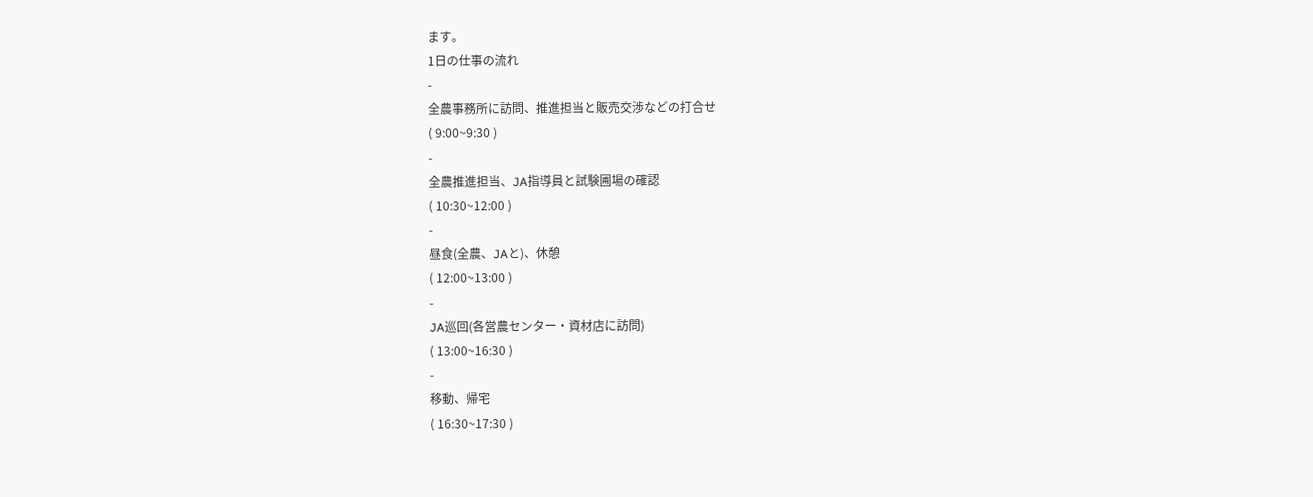ます。
1日の仕事の流れ
-
全農事務所に訪問、推進担当と販売交渉などの打合せ
( 9:00~9:30 )
-
全農推進担当、JA指導員と試験圃場の確認
( 10:30~12:00 )
-
昼食(全農、JAと)、休憩
( 12:00~13:00 )
-
JA巡回(各営農センター・資材店に訪問)
( 13:00~16:30 )
-
移動、帰宅
( 16:30~17:30 )